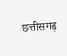छत्तीसगढ़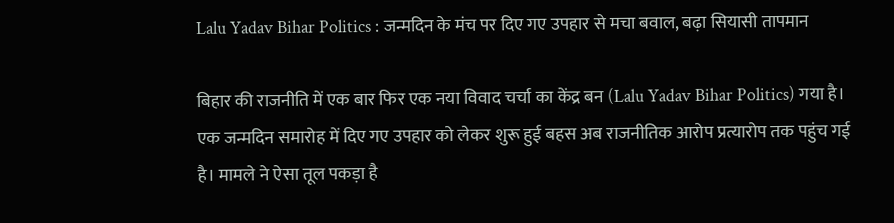Lalu Yadav Bihar Politics : जन्मदिन के मंच पर दिए गए उपहार से मचा बवाल, बढ़ा सियासी तापमान

बिहार की राजनीति में एक बार फिर एक नया विवाद चर्चा का केंद्र बन (Lalu Yadav Bihar Politics) गया है। एक जन्मदिन समारोह में दिए गए उपहार को लेकर शुरू हुई बहस अब राजनीतिक आरोप प्रत्यारोप तक पहुंच गई है। मामले ने ऐसा तूल पकड़ा है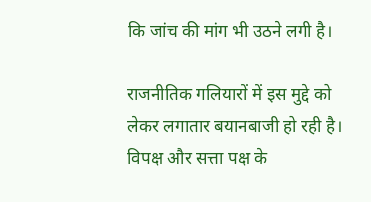कि जांच की मांग भी उठने लगी है।

राजनीतिक गलियारों में इस मुद्दे को लेकर लगातार बयानबाजी हो रही है। विपक्ष और सत्ता पक्ष के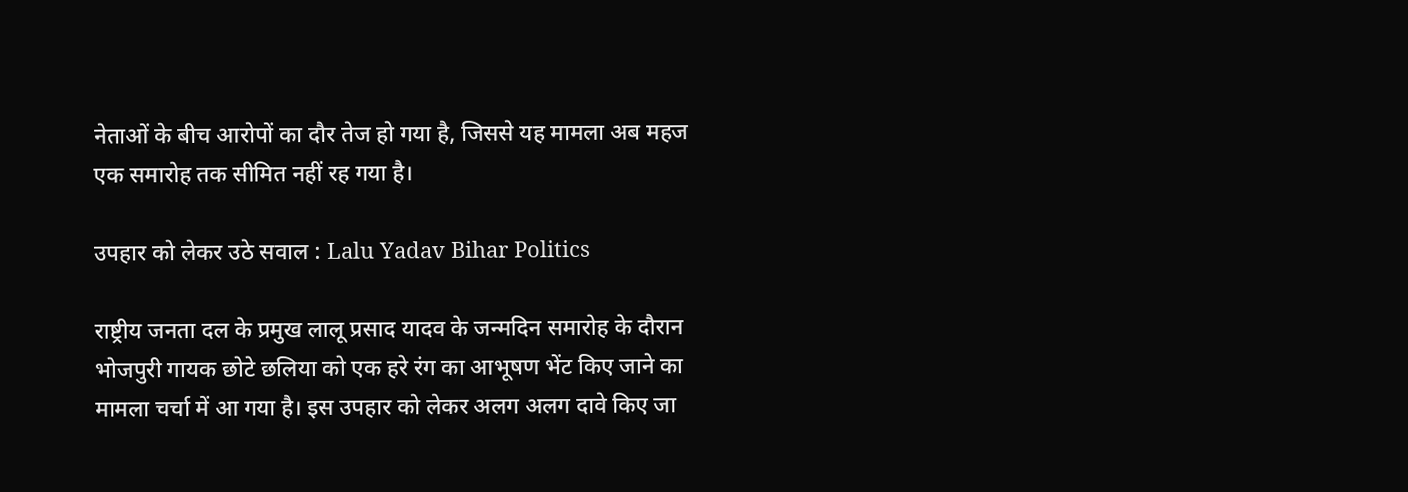नेताओं के बीच आरोपों का दौर तेज हो गया है, जिससे यह मामला अब महज एक समारोह तक सीमित नहीं रह गया है।

उपहार को लेकर उठे सवाल : Lalu Yadav Bihar Politics

राष्ट्रीय जनता दल के प्रमुख लालू प्रसाद यादव के जन्मदिन समारोह के दौरान भोजपुरी गायक छोटे छलिया को एक हरे रंग का आभूषण भेंट किए जाने का मामला चर्चा में आ गया है। इस उपहार को लेकर अलग अलग दावे किए जा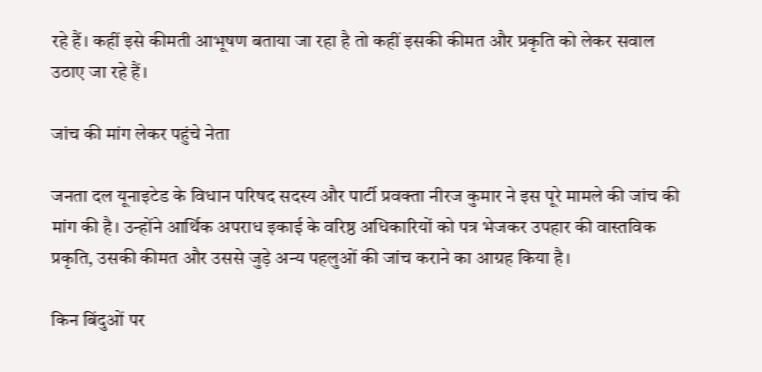रहे हैं। कहीं इसे कीमती आभूषण बताया जा रहा है तो कहीं इसकी कीमत और प्रकृति को लेकर सवाल उठाए जा रहे हैं।

जांच की मांग लेकर पहुंचे नेता

जनता दल यूनाइटेड के विधान परिषद सदस्य और पार्टी प्रवक्ता नीरज कुमार ने इस पूरे मामले की जांच की मांग की है। उन्होंने आर्थिक अपराध इकाई के वरिष्ठ अधिकारियों को पत्र भेजकर उपहार की वास्तविक प्रकृति, उसकी कीमत और उससे जुड़े अन्य पहलुओं की जांच कराने का आग्रह किया है।

किन बिंदुओं पर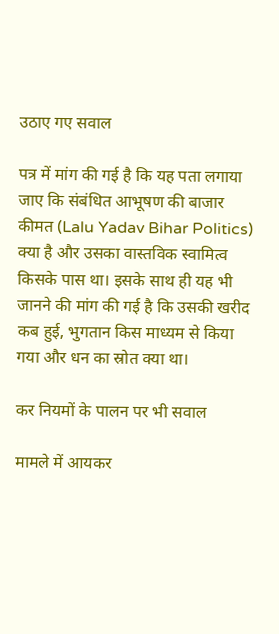उठाए गए सवाल

पत्र में मांग की गई है कि यह पता लगाया जाए कि संबंधित आभूषण की बाजार कीमत (Lalu Yadav Bihar Politics) क्या है और उसका वास्तविक स्वामित्व किसके पास था। इसके साथ ही यह भी जानने की मांग की गई है कि उसकी खरीद कब हुई, भुगतान किस माध्यम से किया गया और धन का स्रोत क्या था।

कर नियमों के पालन पर भी सवाल

मामले में आयकर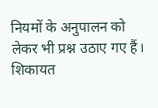नियमों के अनुपालन को लेकर भी प्रश्न उठाए गए हैं। शिकायत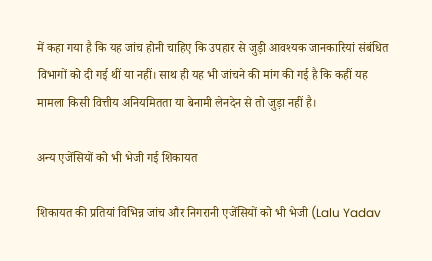में कहा गया है कि यह जांच होनी चाहिए कि उपहार से जुड़ी आवश्यक जानकारियां संबंधित विभागों को दी गई थीं या नहीं। साथ ही यह भी जांचने की मांग की गई है कि कहीं यह मामला किसी वित्तीय अनियमितता या बेनामी लेनदेन से तो जुड़ा नहीं है।

अन्य एजेंसियों को भी भेजी गई शिकायत

शिकायत की प्रतियां विभिन्न जांच और निगरानी एजेंसियों को भी भेजी (Lalu Yadav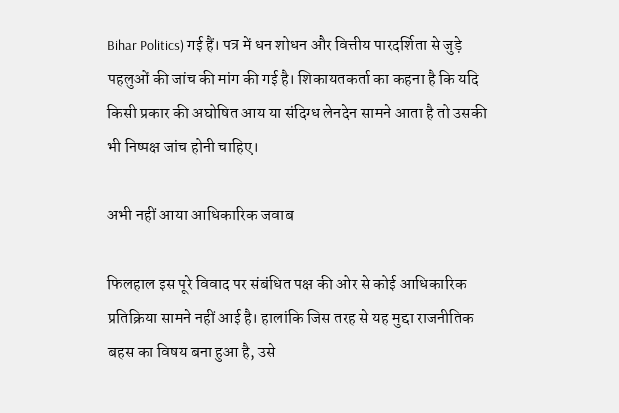Bihar Politics) गई हैं। पत्र में धन शोधन और वित्तीय पारदर्शिता से जुड़े पहलुओं की जांच की मांग की गई है। शिकायतकर्ता का कहना है कि यदि किसी प्रकार की अघोषित आय या संदिग्ध लेनदेन सामने आता है तो उसकी भी निष्पक्ष जांच होनी चाहिए।

अभी नहीं आया आधिकारिक जवाब

फिलहाल इस पूरे विवाद पर संबंधित पक्ष की ओर से कोई आधिकारिक प्रतिक्रिया सामने नहीं आई है। हालांकि जिस तरह से यह मुद्दा राजनीतिक बहस का विषय बना हुआ है, उसे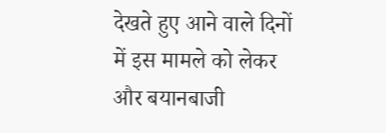देखते हुए आने वाले दिनों में इस मामले को लेकर और बयानबाजी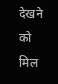देखने को मिल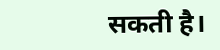सकती है।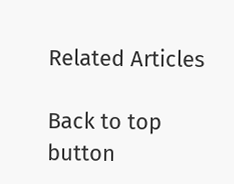Related Articles

Back to top button